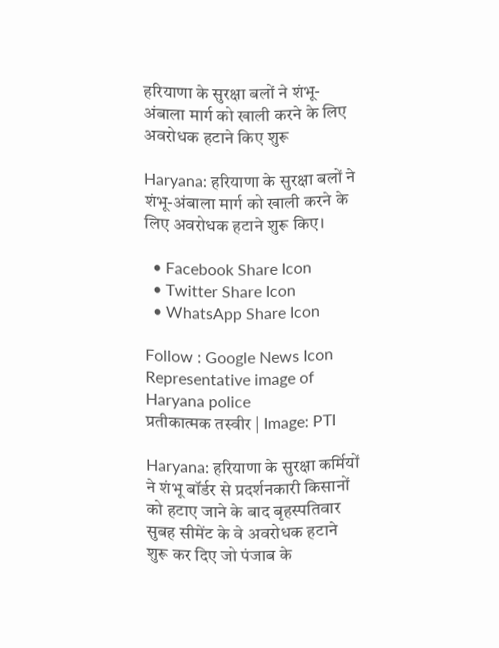हरियाणा के सुरक्षा बलों ने शंभू-अंबाला मार्ग को खाली करने के लिए अवरोधक हटाने किए शुरू

Haryana: हरियाणा के सुरक्षा बलों ने शंभू-अंबाला मार्ग को खाली करने के लिए अवरोधक हटाने शुरू किए।

  • Facebook Share Icon
  • Twitter Share Icon
  • WhatsApp Share Icon

Follow : Google News Icon
Representative image of Haryana police
प्रतीकात्मक तस्वीर | Image: PTI

Haryana: हरियाणा के सुरक्षा कर्मियों ने शंभू बॉर्डर से प्रदर्शनकारी किसानों को हटाए जाने के बाद बृहस्पतिवार सुबह सीमेंट के वे अवरोधक हटाने शुरू कर दिए जो पंजाब के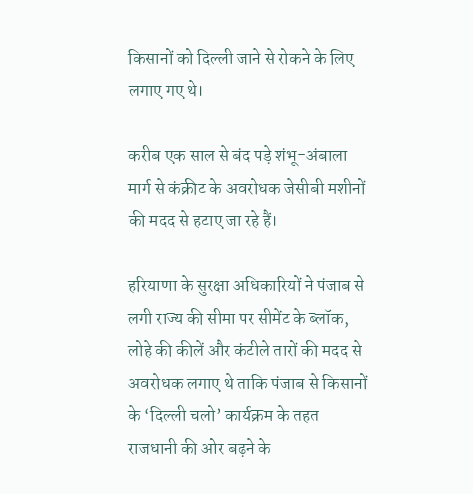किसानों को दिल्ली जाने से रोकने के लिए लगाए गए थे।

करीब एक साल से बंद पड़े शंभू-अंबाला मार्ग से कंक्रीट के अवरोधक जेसीबी मशीनों की मदद से हटाए जा रहे हैं।

हरियाणा के सुरक्षा अधिकारियों ने पंजाब से लगी राज्य की सीमा पर सीमेंट के ब्लॉक, लोहे की कीलें और कंटीले तारों की मदद से अवरोधक लगाए थे ताकि पंजाब से किसानों के ‘दिल्ली चलो’ कार्यक्रम के तहत राजधानी की ओर बढ़ने के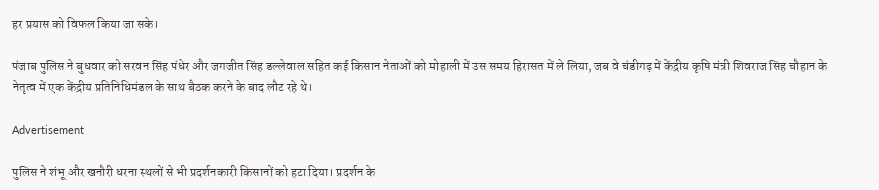हर प्रयास को विफल किया जा सके।

पंजाब पुलिस ने बुधवार को सरवन सिंह पंधेर और जगजीत सिंह डल्लेवाल सहित कई किसान नेताओं को मोहाली में उस समय हिरासत में ले लिया, जब वे चंडीगढ़ में केंद्रीय कृषि मंत्री शिवराज सिंह चौहान के नेतृत्व में एक केंद्रीय प्रतिनिधिमंडल के साथ बैठक करने के बाद लौट रहे थे।

Advertisement

पुलिस ने शंभू और खनौरी धरना स्थलों से भी प्रदर्शनकारी किसानों को हटा दिया। प्रदर्शन के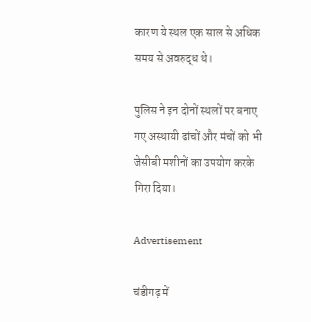कारण ये स्थल एक साल से अधिक समय से अवरुद्ध थे।

पुलिस ने इन दोनों स्थलों पर बनाए गए अस्थायी ढांचों और मंचों को भी जेसीबी मशीनों का उपयोग करके गिरा दिया।

Advertisement

चंडीगढ़ में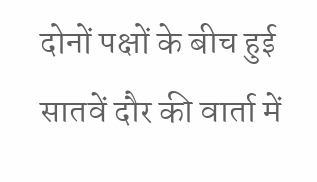दोनों पक्षों के बीच हुई सातवें दौर की वार्ता में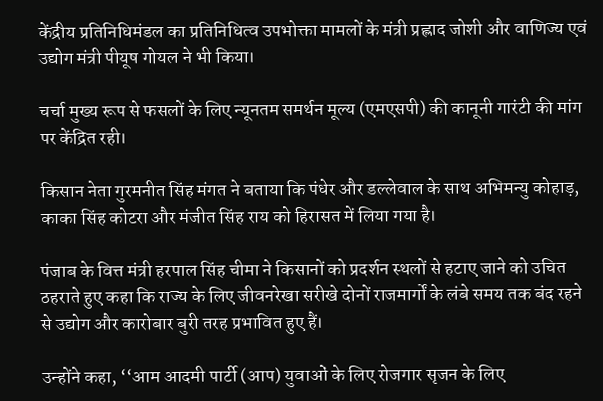केंद्रीय प्रतिनिधिमंडल का प्रतिनिधित्व उपभोक्ता मामलों के मंत्री प्रह्लाद जोशी और वाणिज्य एवं उद्योग मंत्री पीयूष गोयल ने भी किया।

चर्चा मुख्य रूप से फसलों के लिए न्यूनतम समर्थन मूल्य (एमएसपी) की कानूनी गारंटी की मांग पर केंद्रित रही।

किसान नेता गुरमनीत सिंह मंगत ने बताया कि पंधेर और डल्लेवाल के साथ अभिमन्यु कोहाड़, काका सिंह कोटरा और मंजीत सिंह राय को हिरासत में लिया गया है।

पंजाब के वित्त मंत्री हरपाल सिंह चीमा ने किसानों को प्रदर्शन स्थलों से हटाए जाने को उचित ठहराते हुए कहा कि राज्य के लिए जीवनरेखा सरीखे दोनों राजमार्गों के लंबे समय तक बंद रहने से उद्योग और कारोबार बुरी तरह प्रभावित हुए हैं।

उन्होंने कहा, ‘‘आम आदमी पार्टी (आप) युवाओं के लिए रोजगार सृजन के लिए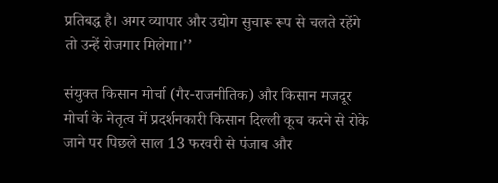प्रतिबद्ध है। अगर व्यापार और उद्योग सुचारू रूप से चलते रहेंगे तो उन्हें रोजगार मिलेगा।’’

संयुक्त किसान मोर्चा (गैर-राजनीतिक) और किसान मजदूर मोर्चा के नेतृत्व में प्रदर्शनकारी किसान दिल्ली कूच करने से रोके जाने पर पिछले साल 13 फरवरी से पंजाब और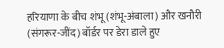हरियाणा के बीच शंभू (शंभू-अंबाला) और खनौरी (संगरूर-जींद) बॉर्डर पर डेरा डाले हुए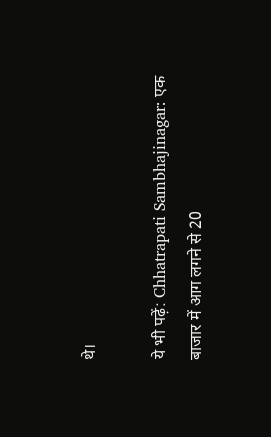थे।

ये भी पढ़ें: Chhatrapati Sambhajinagar: एक बाजार में आग लगने से 20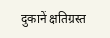दुकानें क्षतिग्रस्त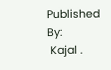Published By:
 Kajal .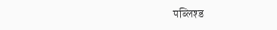पब्लिश्ड